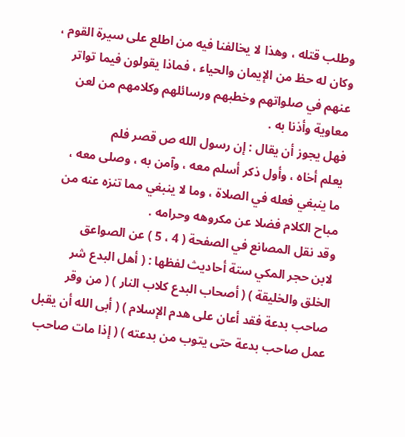وطلب قتله ، وهذا لا يخالفنا فيه من اطلع على سيرة القوم ،
وكان له حظ من الإيمان والحياء ، فماذا يقولون فيما تواتر
عنهم في صلواتهم وخطبهم ورسائلهم وكلامهم من لعن
معاوية وأذنا به .
فهل يجوز أن يقال : إن رسول الله ص قصر فلم
يعلم أخاه ، وأول ذكر أسلم معه ، وآمن به ، وصلى معه ،
ما ينبغي فعله في الصلاة ، وما لا ينبغي مما تنزه عنه من
مباح الكلام فضلا عن مكروهه وحرامه .
وقد نقل المصانع في الصفحة ( 4 ، 5 ) عن الصواعق
لابن حجر المكي ستة أحاديث لفظها : ( أهل البدع شر
الخلق والخليقة ) ( أصحاب البدع كلاب النار ) ( من وقر
صاحب بدعة فقد أعان على هدم الإسلام ) ( أبى الله أن يقبل
عمل صاحب بدعة حتى يتوب من بدعته ) ( إذا مات صاحب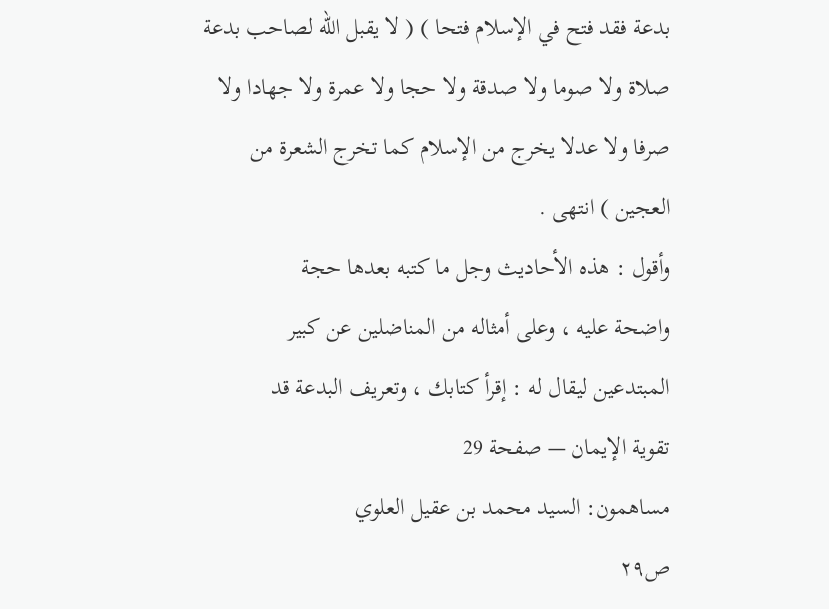بدعة فقد فتح في الإسلام فتحا ) ( لا يقبل الله لصاحب بدعة
صلاة ولا صوما ولا صدقة ولا حجا ولا عمرة ولا جهادا ولا
صرفا ولا عدلا يخرج من الإسلام كما تخرج الشعرة من
العجين ) انتهى .
وأقول : هذه الأحاديث وجل ما كتبه بعدها حجة
واضحة عليه ، وعلى أمثاله من المناضلين عن كبير
المبتدعين ليقال له : إقرأ كتابك ، وتعريف البدعة قد
تقوية الإيمان — صفحة 29
مساهمون: السيد محمد بن عقيل العلوي
ص٢٩